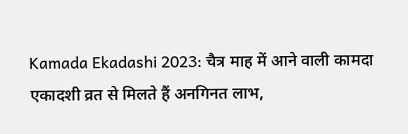Kamada Ekadashi 2023: चैत्र माह में आने वाली कामदा एकादशी व्रत से मिलते हैं अनगिनत लाभ,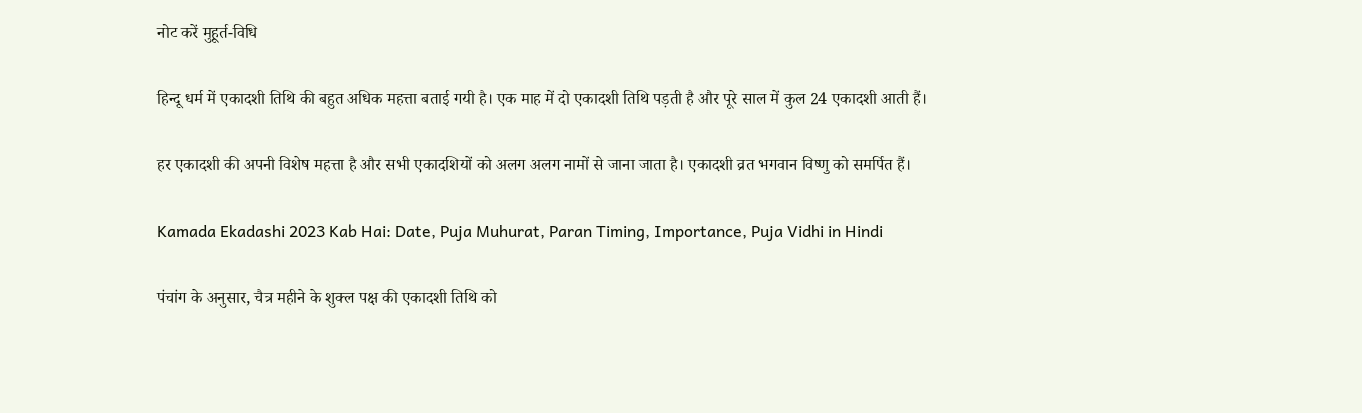नोट करें मुहूर्त-विधि

हिन्दू धर्म में एकादशी तिथि की बहुत अधिक महत्ता बताई गयी है। एक माह में दो एकादशी तिथि पड़ती है और पूरे साल में कुल 24 एकादशी आती हैं।

हर एकादशी की अपनी विशेष महत्ता है और सभी एकादशियों को अलग अलग नामों से जाना जाता है। एकादशी व्रत भगवान विष्णु को समर्पित हैं।

Kamada Ekadashi 2023 Kab Hai: Date, Puja Muhurat, Paran Timing, Importance, Puja Vidhi in Hindi

पंचांग के अनुसार, चैत्र महीने के शुक्ल पक्ष की एकादशी तिथि को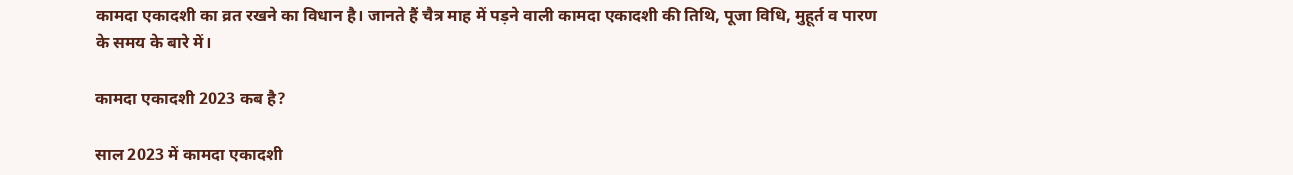कामदा एकादशी का व्रत रखने का विधान है। जानते हैं चैत्र माह में पड़ने वाली कामदा एकादशी की तिथि, पूजा विधि, मुहूर्त व पारण के समय के बारे में।

कामदा एकादशी 2023 कब है?

साल 2023 में कामदा एकादशी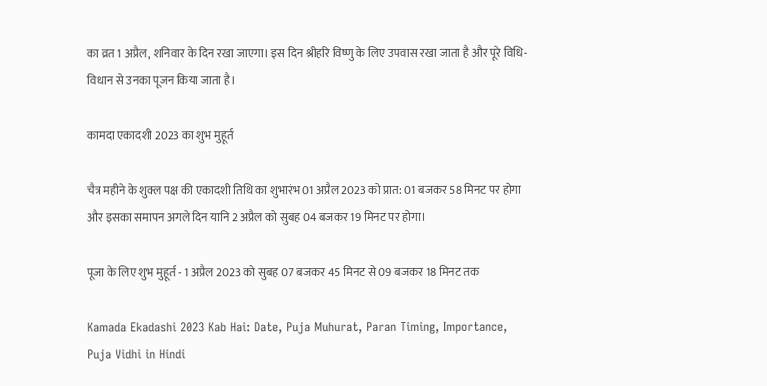का व्रत 1 अप्रैल, शनिवार के दिन रखा जाएगा। इस दिन श्रीहरि विष्णु के लिए उपवास रखा जाता है और पूरे विधि-विधान से उनका पूजन किया जाता है।

कामदा एकादशी 2023 का शुभ मुहूर्त

चैत्र महीने के शुक्ल पक्ष की एकादशी तिथि का शुभारंभ 01 अप्रैल 2023 को प्रात: 01 बजकर 58 मिनट पर होगा और इसका समापन अगले दिन यानि 2 अप्रैल को सुबह 04 बजकर 19 मिनट पर होगा।

पूजा के लिए शुभ मुहूर्त - 1 अप्रैल 2023 को सुबह 07 बजकर 45 मिनट से 09 बजकर 18 मिनट तक

Kamada Ekadashi 2023 Kab Hai: Date, Puja Muhurat, Paran Timing, Importance, Puja Vidhi in Hindi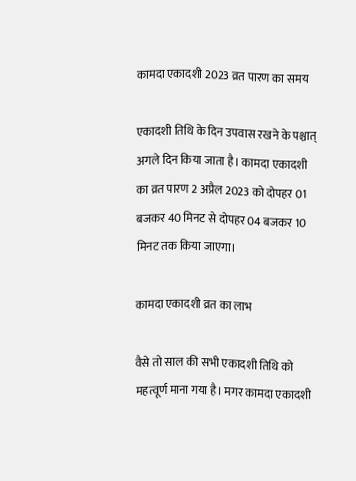कामदा एकादशी 2023 व्रत पारण का समय

एकादशी तिथि के दिन उपवास रखने के पश्चात् अगले दिन किया जाता है। कामदा एकादशी का व्रत पारण 2 अप्रैल 2023 को दोपहर 01 बजकर 40 मिनट से दोपहर 04 बजकर 10 मिनट तक किया जाएगा।

कामदा एकादशी व्रत का लाभ

वैसे तो साल की सभी एकादशी तिथि को महत्वूर्ण माना गया है। मगर कामदा एकादशी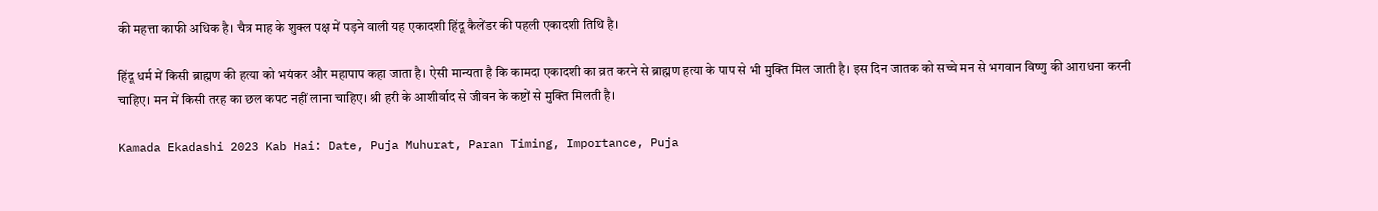की महत्ता काफी अधिक है। चैत्र माह के शुक्ल पक्ष में पड़ने वाली यह एकादशी हिंदू कैलेंडर की पहली एकादशी तिथि है।

हिंदू धर्म में किसी ब्राह्मण की हत्या को भयंकर और महापाप कहा जाता है। ऐसी मान्यता है कि कामदा एकादशी का व्रत करने से ब्राह्मण हत्या के पाप से भी मुक्ति मिल जाती है। इस दिन जातक को सच्चे मन से भगवान विष्णु की आराधना करनी चाहिए। मन में किसी तरह का छल कपट नहीं लाना चाहिए। श्री हरी के आशीर्वाद से जीवन के कष्टों से मुक्ति मिलती है।

Kamada Ekadashi 2023 Kab Hai: Date, Puja Muhurat, Paran Timing, Importance, Puja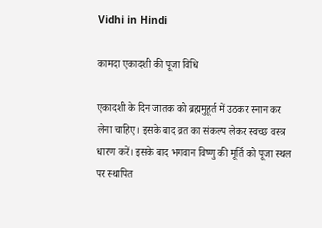Vidhi in Hindi

कामदा एकादशी की पूजा विधि

एकादशी के दिन जातक को ब्रह्ममुहूर्त में उठकर स्नान कर लेना चाहिए। इसके बाद व्रत का संकल्प लेकर स्वच्छ वस्त्र धारण करें। इसके बाद भगवान विष्णु की मूर्ति को पूजा स्थल पर स्थापित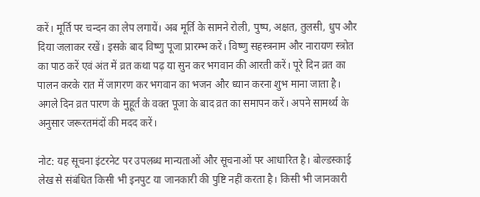करें। मूर्ति पर चन्दन का लेप लगायें। अब मूर्ति के सामने रोली, पुष्प, अक्षत, तुलसी, धुप और दिया जलाकर रखें। इसके बाद विष्णु पूजा प्रारम्भ करें। विष्णु सहस्त्रनाम और नारायण स्त्रोत का पाठ करें एवं अंत में व्रत कथा पढ़ या सुन कर भगवान की आरती करें। पूरे दिन व्रत का पालन करके रात में जागरण कर भगवान का भजन और ध्यान करना शुभ माना जाता है। अगले दिन व्रत पारण के मुहूर्त के वक्त पूजा के बाद व्रत का समापन करें। अपने सामर्थ्य के अनुसार जरूरतमंदों की मदद करें।

नोट: यह सूचना इंटरनेट पर उपलब्ध मान्यताओं और सूचनाओं पर आधारित है। बोल्डस्काई लेख से संबंधित किसी भी इनपुट या जानकारी की पुष्टि नहीं करता है। किसी भी जानकारी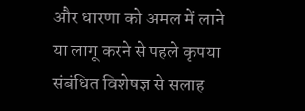और धारणा को अमल में लाने या लागू करने से पहले कृपया संबंधित विशेषज्ञ से सलाह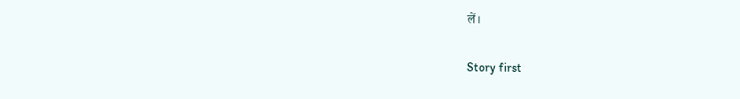लें।

Story first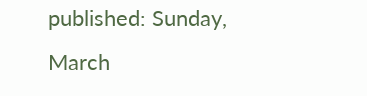published: Sunday, March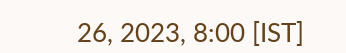26, 2023, 8:00 [IST]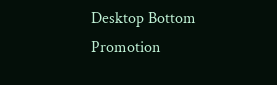Desktop Bottom Promotion